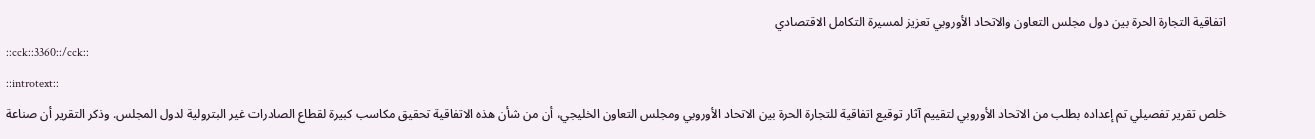اتفاقية التجارة الحرة بين دول مجلس التعاون والاتحاد الأوروبي تعزيز لمسيرة التكامل الاقتصادي
::cck::3360::/cck::
::introtext::
خلص تقرير تفصيلي تم إعداده بطلب من الاتحاد الأوروبي لتقييم آثار توقيع اتفاقية للتجارة الحرة بين الاتحاد الأوروبي ومجلس التعاون الخليجي، أن من شأن هذه الاتفاقية تحقيق مكاسب كبيرة لقطاع الصادرات غير البترولية لدول المجلس. وذكر التقرير أن صناعة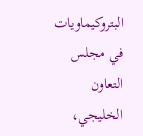البتروكيماويات في مجلس التعاون الخليجي،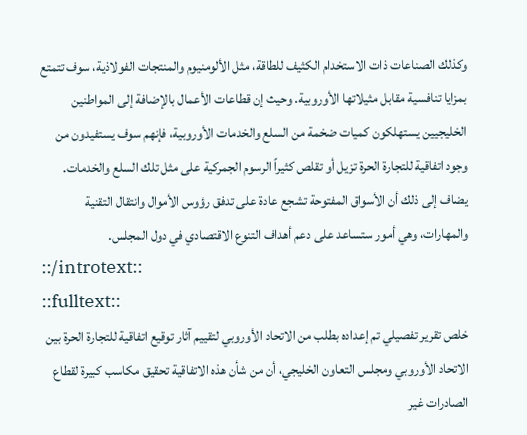وكذلك الصناعات ذات الاستخدام الكثيف للطاقة، مثل الألومنيوم والمنتجات الفولاذية، سوف تتمتع بمزايا تنافسية مقابل مثيلاتها الأوروبية. وحيث إن قطاعات الأعمال بالإضافة إلى المواطنين الخليجيين يستهلكون كميات ضخمة من السلع والخدمات الأوروبية، فإنهم سوف يستفيدون من وجود اتفاقية للتجارة الحرة تزيل أو تقلص كثيراً الرسوم الجمركية على مثل تلك السلع والخدمات. يضاف إلى ذلك أن الأسواق المفتوحة تشجع عادة على تدفق رؤوس الأموال وانتقال التقنية والمهارات، وهي أمور ستساعد على دعم أهداف التنوع الاقتصادي في دول المجلس.
::/introtext::
::fulltext::
خلص تقرير تفصيلي تم إعداده بطلب من الاتحاد الأوروبي لتقييم آثار توقيع اتفاقية للتجارة الحرة بين الاتحاد الأوروبي ومجلس التعاون الخليجي، أن من شأن هذه الاتفاقية تحقيق مكاسب كبيرة لقطاع الصادرات غير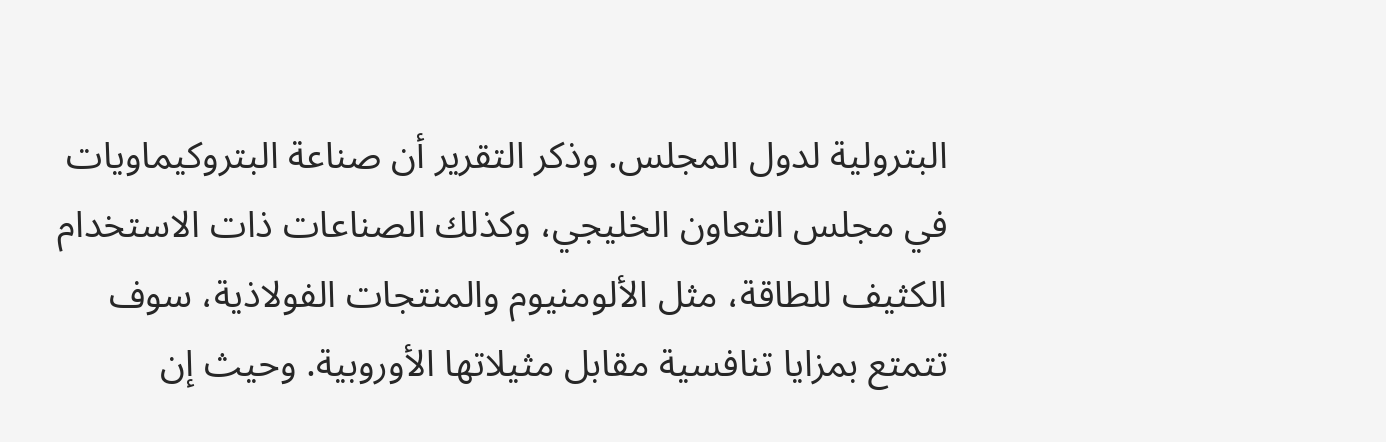البترولية لدول المجلس. وذكر التقرير أن صناعة البتروكيماويات في مجلس التعاون الخليجي، وكذلك الصناعات ذات الاستخدام الكثيف للطاقة، مثل الألومنيوم والمنتجات الفولاذية، سوف تتمتع بمزايا تنافسية مقابل مثيلاتها الأوروبية. وحيث إن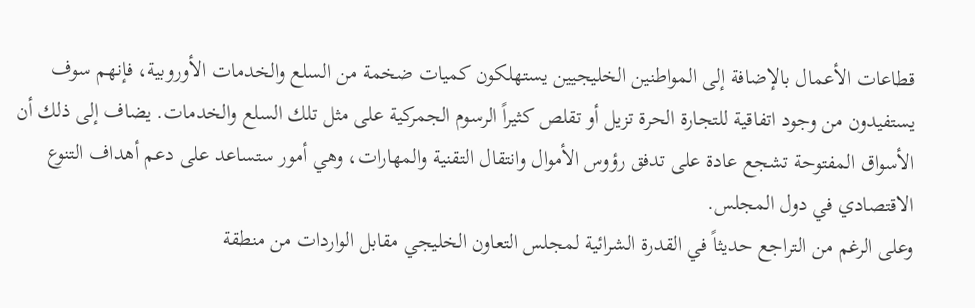قطاعات الأعمال بالإضافة إلى المواطنين الخليجيين يستهلكون كميات ضخمة من السلع والخدمات الأوروبية، فإنهم سوف يستفيدون من وجود اتفاقية للتجارة الحرة تزيل أو تقلص كثيراً الرسوم الجمركية على مثل تلك السلع والخدمات. يضاف إلى ذلك أن الأسواق المفتوحة تشجع عادة على تدفق رؤوس الأموال وانتقال التقنية والمهارات، وهي أمور ستساعد على دعم أهداف التنوع الاقتصادي في دول المجلس.
وعلى الرغم من التراجع حديثاً في القدرة الشرائية لمجلس التعاون الخليجي مقابل الواردات من منطقة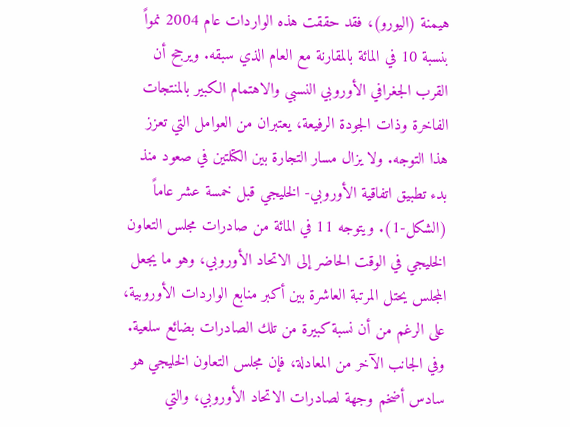هيمنة (اليورو)، فقد حققت هذه الواردات عام 2004 نمواً بنسبة 10 في المائة بالمقارنة مع العام الذي سبقه. ويرجح أن القرب الجغرافي الأوروبي النسبي والاهتمام الكبير بالمنتجات الفاخرة وذات الجودة الرفيعة، يعتبران من العوامل التي تعزز هذا التوجه. ولا يزال مسار التجارة بين الكتلتين في صعود منذ بدء تطبيق اتفاقية الأوروبي- الخليجي قبل خمسة عشر عاماً (الشكل-1). ويتوجه 11 في المائة من صادرات مجلس التعاون الخليجي في الوقت الحاضر إلى الاتحاد الأوروبي، وهو ما يجعل المجلس يحتل المرتبة العاشرة بين أكبر منابع الواردات الأوروبية، على الرغم من أن نسبة كبيرة من تلك الصادرات بضائع سلعية.
وفي الجانب الآخر من المعادلة، فإن مجلس التعاون الخليجي هو سادس أضخم وجهة لصادرات الاتحاد الأوروبي، والتي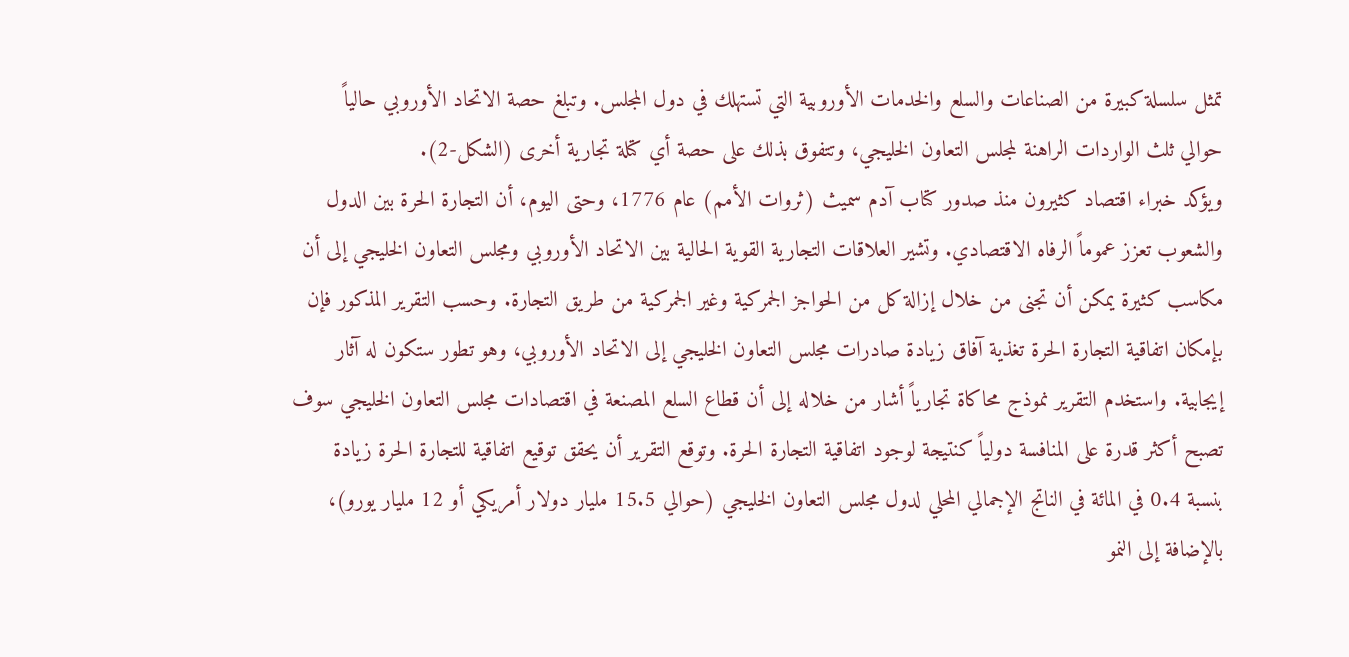تمثل سلسلة كبيرة من الصناعات والسلع والخدمات الأوروبية التي تستهلك في دول المجلس. وتبلغ حصة الاتحاد الأوروبي حالياً حوالي ثلث الواردات الراهنة لمجلس التعاون الخليجي، وتتفوق بذلك على حصة أي كتلة تجارية أخرى (الشكل-2).
ويؤكد خبراء اقتصاد كثيرون منذ صدور كتاب آدم سميث (ثروات الأمم) عام 1776، وحتى اليوم، أن التجارة الحرة بين الدول والشعوب تعزز عموماً الرفاه الاقتصادي. وتشير العلاقات التجارية القوية الحالية بين الاتحاد الأوروبي ومجلس التعاون الخليجي إلى أن مكاسب كثيرة يمكن أن تجنى من خلال إزالة كل من الحواجز الجمركية وغير الجمركية من طريق التجارة. وحسب التقرير المذكور فإن بإمكان اتفاقية التجارة الحرة تغذية آفاق زيادة صادرات مجلس التعاون الخليجي إلى الاتحاد الأوروبي، وهو تطور ستكون له آثار إيجابية. واستخدم التقرير نموذج محاكاة تجارياً أشار من خلاله إلى أن قطاع السلع المصنعة في اقتصادات مجلس التعاون الخليجي سوف تصبح أكثر قدرة على المنافسة دولياً كنتيجة لوجود اتفاقية التجارة الحرة. وتوقع التقرير أن يحقق توقيع اتفاقية للتجارة الحرة زيادة بنسبة 0.4 في المائة في الناتج الإجمالي المحلي لدول مجلس التعاون الخليجي (حوالي 15.5 مليار دولار أمريكي أو 12 مليار يورو)، بالإضافة إلى النمو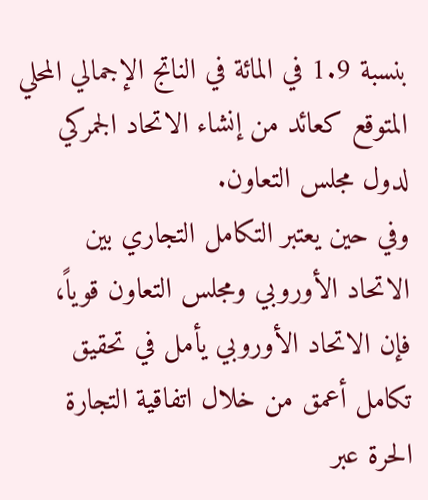بنسبة 1.9 في المائة في الناتج الإجمالي المحلي المتوقع كعائد من إنشاء الاتحاد الجمركي لدول مجلس التعاون.
وفي حين يعتبر التكامل التجاري بين الاتحاد الأوروبي ومجلس التعاون قوياً، فإن الاتحاد الأوروبي يأمل في تحقيق تكامل أعمق من خلال اتفاقية التجارة الحرة عبر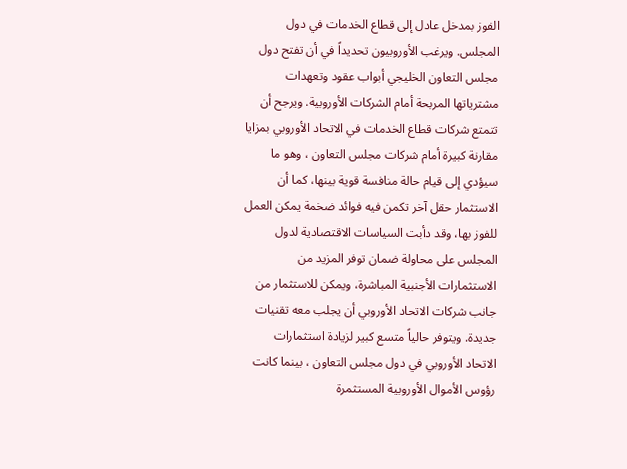الفوز بمدخل عادل إلى قطاع الخدمات في دول المجلس. ويرغب الأوروبيون تحديداً في أن تفتح دول مجلس التعاون الخليجي أبواب عقود وتعهدات مشترياتها المربحة أمام الشركات الأوروبية. ويرجح أن تتمتع شركات قطاع الخدمات في الاتحاد الأوروبي بمزايا مقارنة كبيرة أمام شركات مجلس التعاون ، وهو ما سيؤدي إلى قيام حالة منافسة قوية بينها، كما أن الاستثمار حقل آخر تكمن فيه فوائد ضخمة يمكن العمل للفوز بها، وقد دأبت السياسات الاقتصادية لدول المجلس على محاولة ضمان توفر المزيد من الاستثمارات الأجنبية المباشرة، ويمكن للاستثمار من جانب شركات الاتحاد الأوروبي أن يجلب معه تقنيات جديدة. ويتوفر حالياً متسع كبير لزيادة استثمارات الاتحاد الأوروبي في دول مجلس التعاون ، بينما كانت رؤوس الأموال الأوروبية المستثمرة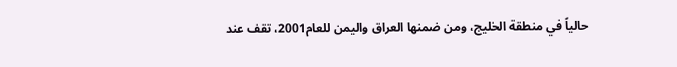حالياً في منطقة الخليج، ومن ضمنها العراق واليمن للعام2001، تقف عند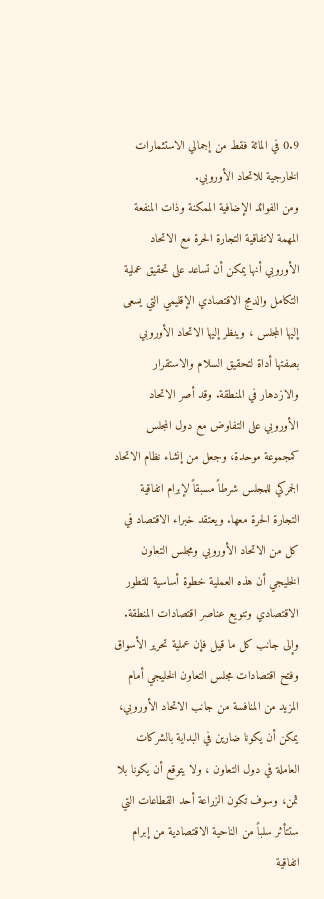0.9 في المائة فقط من إجمالي الاستثمارات الخارجية للاتحاد الأوروبي.
ومن الفوائد الإضافية الممكنة وذات المنفعة المهمة لاتفاقية التجارة الحرة مع الاتحاد الأوروبي أنها يمكن أن تساعد على تحقيق عملية التكامل والدمج الاقتصادي الإقليمي التي يسعى إليها المجلس ، وينظر إليها الاتحاد الأوروبي بصفتها أداة لتحقيق السلام والاستقرار والازدهار في المنطقة. وقد أصر الاتحاد الأوروبي على التفاوض مع دول المجلس كمجموعة موحدة، وجعل من إنشاء نظام الاتحاد الجمركي للمجلس شرطاً مسبقاً لإبرام اتفاقية التجارة الحرة معها. ويعتقد خبراء الاقتصاد في كل من الاتحاد الأوروبي ومجلس التعاون الخليجي أن هذه العملية خطوة أساسية للتطور الاقتصادي وتنويع عناصر اقتصادات المنطقة.
وإلى جانب كل ما قيل فإن عملية تحرير الأسواق وفتح اقتصادات مجلس التعاون الخليجي أمام المزيد من المنافسة من جانب الاتحاد الأوروبي، يمكن أن يكونا ضارين في البداية بالشركات العاملة في دول التعاون ، ولا يتوقع أن يكونا بلا ثمن، وسوف تكون الزراعة أحد القطاعات التي ستتأثر سلباً من الناحية الاقتصادية من إبرام اتفاقية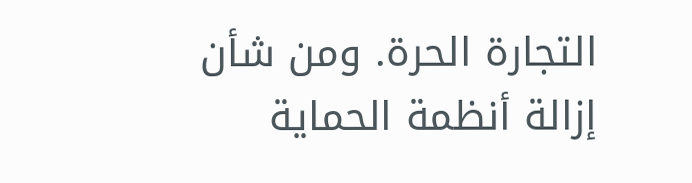التجارة الحرة. ومن شأن إزالة أنظمة الحماية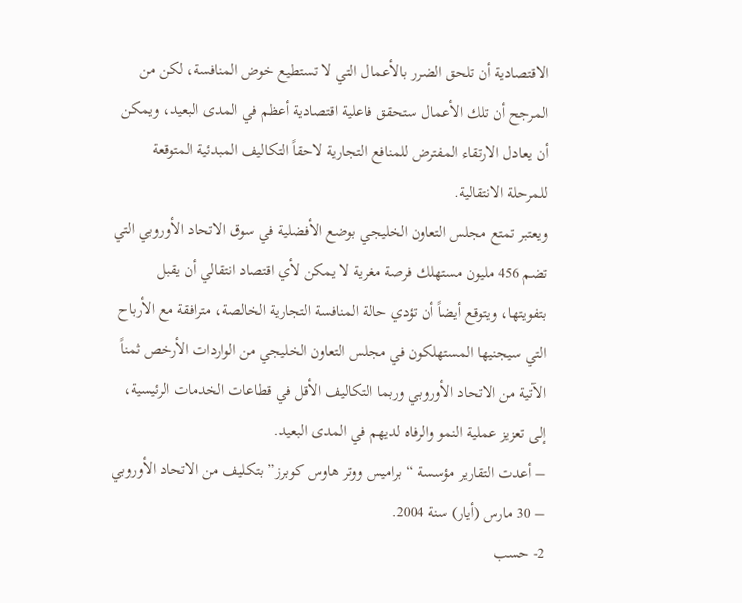الاقتصادية أن تلحق الضرر بالأعمال التي لا تستطيع خوض المنافسة، لكن من المرجح أن تلك الأعمال ستحقق فاعلية اقتصادية أعظم في المدى البعيد، ويمكن أن يعادل الارتقاء المفترض للمنافع التجارية لاحقاً التكاليف المبدئية المتوقعة للمرحلة الانتقالية.
ويعتبر تمتع مجلس التعاون الخليجي بوضع الأفضلية في سوق الاتحاد الأوروبي التي تضم 456 مليون مستهلك فرصة مغرية لا يمكن لأي اقتصاد انتقالي أن يقبل بتفويتها، ويتوقع أيضاً أن تؤدي حالة المنافسة التجارية الخالصة، مترافقة مع الأرباح التي سيجنيها المستهلكون في مجلس التعاون الخليجي من الواردات الأرخص ثمناً الآتية من الاتحاد الأوروبي وربما التكاليف الأقل في قطاعات الخدمات الرئيسية، إلى تعزيز عملية النمو والرفاه لديهم في المدى البعيد.
– أعدت التقارير مؤسسة “براميس ووتر هاوس كوبرز” بتكليف من الاتحاد الأوروبي – 30 مارس (أيار) سنة 2004.
2- حسب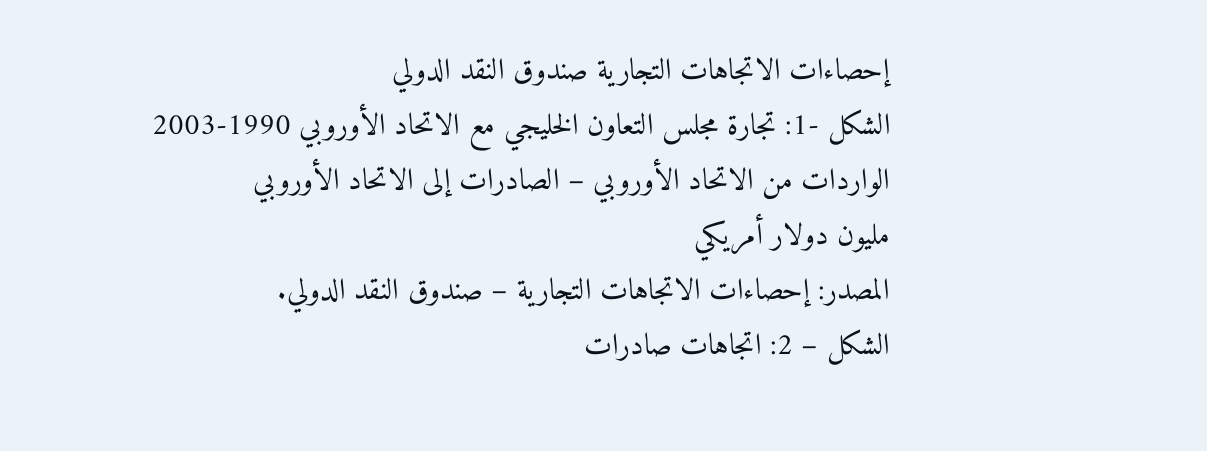إحصاءات الاتجاهات التجارية صندوق النقد الدولي
الشكل -1: تجارة مجلس التعاون الخليجي مع الاتحاد الأوروبي 1990-2003
الواردات من الاتحاد الأوروبي – الصادرات إلى الاتحاد الأوروبي
مليون دولار أمريكي
المصدر: إحصاءات الاتجاهات التجارية – صندوق النقد الدولي.
الشكل – 2: اتجاهات صادرات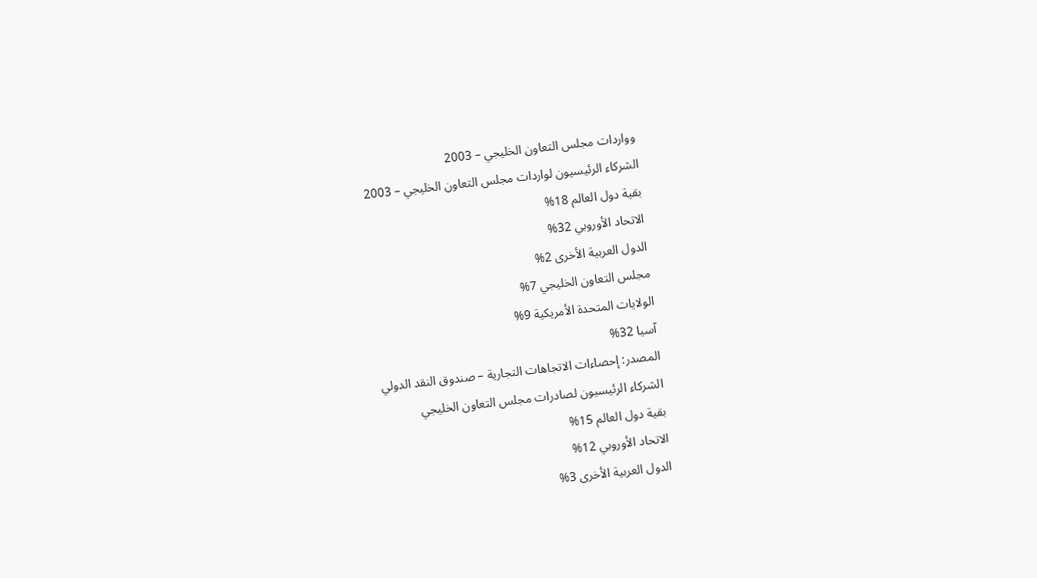وواردات مجلس التعاون الخليجي – 2003
الشركاء الرئيسيون لواردات مجلس التعاون الخليجي – 2003
بقية دول العالم 18%
الاتحاد الأوروبي 32%
الدول العربية الأخرى 2%
مجلس التعاون الخليجي 7%
الولايات المتحدة الأمريكية 9%
آسيا 32%
المصدر: إحصاءات الاتجاهات التجارية – صندوق النقد الدولي
الشركاء الرئيسيون لصادرات مجلس التعاون الخليجي
بقية دول العالم 15%
الاتحاد الأوروبي 12%
الدول العربية الأخرى 3%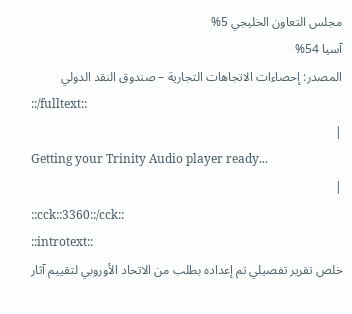مجلس التعاون الخليجي 5%
آسيا 54%
المصدر: إحصاءات الاتجاهات التجارية – صندوق النقد الدولي
::/fulltext::
|
Getting your Trinity Audio player ready...
|
::cck::3360::/cck::
::introtext::
خلص تقرير تفصيلي تم إعداده بطلب من الاتحاد الأوروبي لتقييم آثار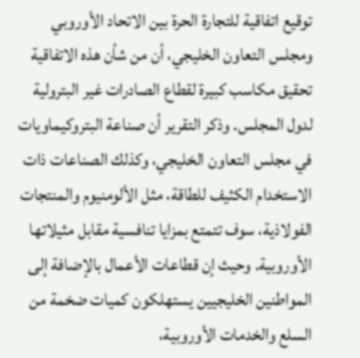توقيع اتفاقية للتجارة الحرة بين الاتحاد الأوروبي ومجلس التعاون الخليجي، أن من شأن هذه الاتفاقية تحقيق مكاسب كبيرة لقطاع الصادرات غير البترولية لدول المجلس. وذكر التقرير أن صناعة البتروكيماويات في مجلس التعاون الخليجي، وكذلك الصناعات ذات الاستخدام الكثيف للطاقة، مثل الألومنيوم والمنتجات الفولاذية، سوف تتمتع بمزايا تنافسية مقابل مثيلاتها الأوروبية. وحيث إن قطاعات الأعمال بالإضافة إلى المواطنين الخليجيين يستهلكون كميات ضخمة من السلع والخدمات الأوروبية،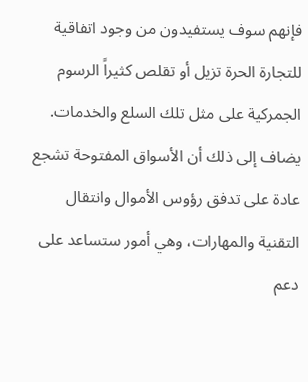فإنهم سوف يستفيدون من وجود اتفاقية للتجارة الحرة تزيل أو تقلص كثيراً الرسوم الجمركية على مثل تلك السلع والخدمات. يضاف إلى ذلك أن الأسواق المفتوحة تشجع عادة على تدفق رؤوس الأموال وانتقال التقنية والمهارات، وهي أمور ستساعد على دعم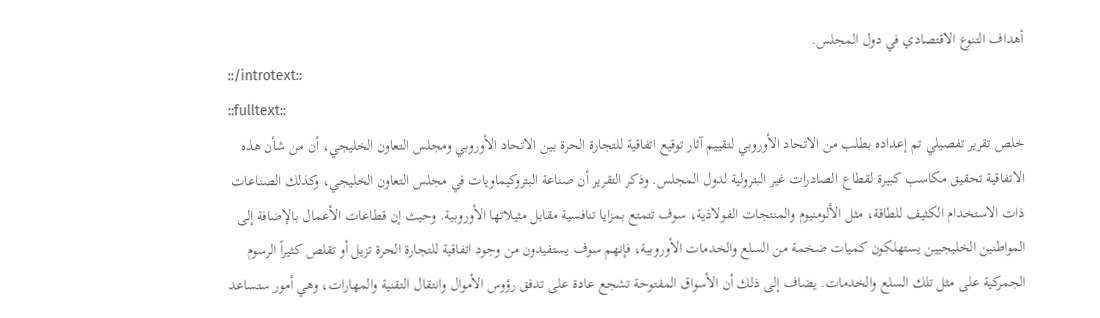أهداف التنوع الاقتصادي في دول المجلس.
::/introtext::
::fulltext::
خلص تقرير تفصيلي تم إعداده بطلب من الاتحاد الأوروبي لتقييم آثار توقيع اتفاقية للتجارة الحرة بين الاتحاد الأوروبي ومجلس التعاون الخليجي، أن من شأن هذه الاتفاقية تحقيق مكاسب كبيرة لقطاع الصادرات غير البترولية لدول المجلس. وذكر التقرير أن صناعة البتروكيماويات في مجلس التعاون الخليجي، وكذلك الصناعات ذات الاستخدام الكثيف للطاقة، مثل الألومنيوم والمنتجات الفولاذية، سوف تتمتع بمزايا تنافسية مقابل مثيلاتها الأوروبية. وحيث إن قطاعات الأعمال بالإضافة إلى المواطنين الخليجيين يستهلكون كميات ضخمة من السلع والخدمات الأوروبية، فإنهم سوف يستفيدون من وجود اتفاقية للتجارة الحرة تزيل أو تقلص كثيراً الرسوم الجمركية على مثل تلك السلع والخدمات. يضاف إلى ذلك أن الأسواق المفتوحة تشجع عادة على تدفق رؤوس الأموال وانتقال التقنية والمهارات، وهي أمور ستساعد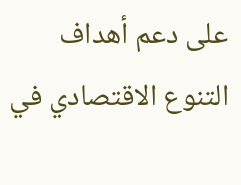على دعم أهداف التنوع الاقتصادي في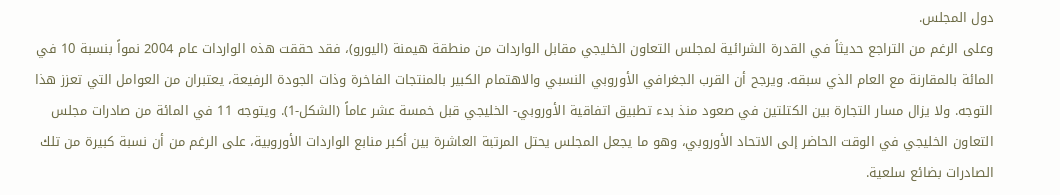دول المجلس.
وعلى الرغم من التراجع حديثاً في القدرة الشرائية لمجلس التعاون الخليجي مقابل الواردات من منطقة هيمنة (اليورو)، فقد حققت هذه الواردات عام 2004 نمواً بنسبة 10 في المائة بالمقارنة مع العام الذي سبقه. ويرجح أن القرب الجغرافي الأوروبي النسبي والاهتمام الكبير بالمنتجات الفاخرة وذات الجودة الرفيعة، يعتبران من العوامل التي تعزز هذا التوجه. ولا يزال مسار التجارة بين الكتلتين في صعود منذ بدء تطبيق اتفاقية الأوروبي- الخليجي قبل خمسة عشر عاماً (الشكل-1). ويتوجه 11 في المائة من صادرات مجلس التعاون الخليجي في الوقت الحاضر إلى الاتحاد الأوروبي، وهو ما يجعل المجلس يحتل المرتبة العاشرة بين أكبر منابع الواردات الأوروبية، على الرغم من أن نسبة كبيرة من تلك الصادرات بضائع سلعية.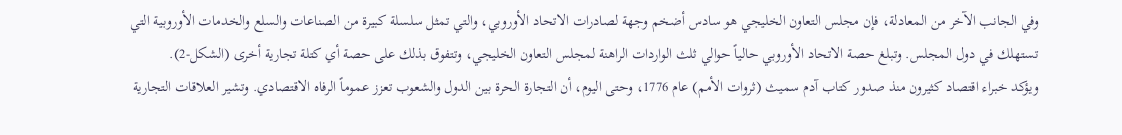وفي الجانب الآخر من المعادلة، فإن مجلس التعاون الخليجي هو سادس أضخم وجهة لصادرات الاتحاد الأوروبي، والتي تمثل سلسلة كبيرة من الصناعات والسلع والخدمات الأوروبية التي تستهلك في دول المجلس. وتبلغ حصة الاتحاد الأوروبي حالياً حوالي ثلث الواردات الراهنة لمجلس التعاون الخليجي، وتتفوق بذلك على حصة أي كتلة تجارية أخرى (الشكل-2).
ويؤكد خبراء اقتصاد كثيرون منذ صدور كتاب آدم سميث (ثروات الأمم) عام 1776، وحتى اليوم، أن التجارة الحرة بين الدول والشعوب تعزز عموماً الرفاه الاقتصادي. وتشير العلاقات التجارية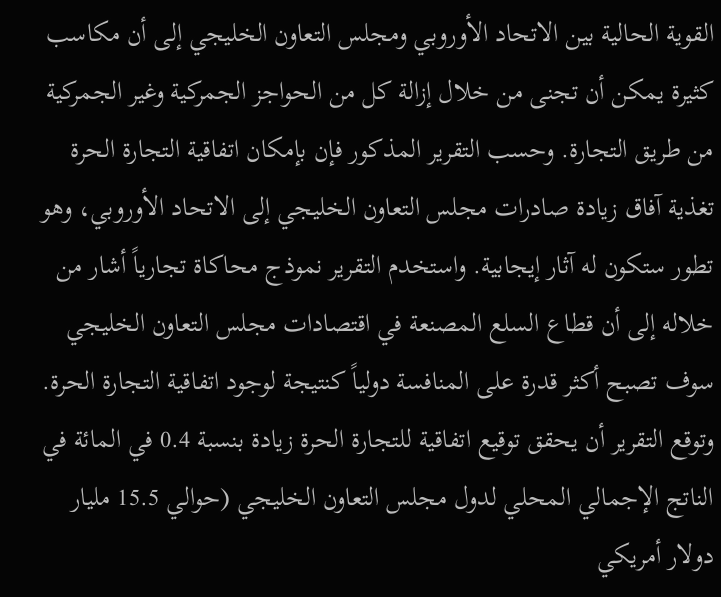القوية الحالية بين الاتحاد الأوروبي ومجلس التعاون الخليجي إلى أن مكاسب كثيرة يمكن أن تجنى من خلال إزالة كل من الحواجز الجمركية وغير الجمركية من طريق التجارة. وحسب التقرير المذكور فإن بإمكان اتفاقية التجارة الحرة تغذية آفاق زيادة صادرات مجلس التعاون الخليجي إلى الاتحاد الأوروبي، وهو تطور ستكون له آثار إيجابية. واستخدم التقرير نموذج محاكاة تجارياً أشار من خلاله إلى أن قطاع السلع المصنعة في اقتصادات مجلس التعاون الخليجي سوف تصبح أكثر قدرة على المنافسة دولياً كنتيجة لوجود اتفاقية التجارة الحرة. وتوقع التقرير أن يحقق توقيع اتفاقية للتجارة الحرة زيادة بنسبة 0.4 في المائة في الناتج الإجمالي المحلي لدول مجلس التعاون الخليجي (حوالي 15.5 مليار دولار أمريكي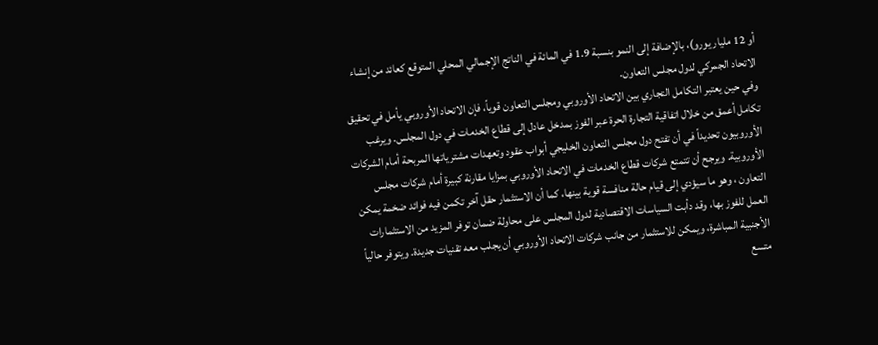أو 12 مليار يورو)، بالإضافة إلى النمو بنسبة 1.9 في المائة في الناتج الإجمالي المحلي المتوقع كعائد من إنشاء الاتحاد الجمركي لدول مجلس التعاون.
وفي حين يعتبر التكامل التجاري بين الاتحاد الأوروبي ومجلس التعاون قوياً، فإن الاتحاد الأوروبي يأمل في تحقيق تكامل أعمق من خلال اتفاقية التجارة الحرة عبر الفوز بمدخل عادل إلى قطاع الخدمات في دول المجلس. ويرغب الأوروبيون تحديداً في أن تفتح دول مجلس التعاون الخليجي أبواب عقود وتعهدات مشترياتها المربحة أمام الشركات الأوروبية. ويرجح أن تتمتع شركات قطاع الخدمات في الاتحاد الأوروبي بمزايا مقارنة كبيرة أمام شركات مجلس التعاون ، وهو ما سيؤدي إلى قيام حالة منافسة قوية بينها، كما أن الاستثمار حقل آخر تكمن فيه فوائد ضخمة يمكن العمل للفوز بها، وقد دأبت السياسات الاقتصادية لدول المجلس على محاولة ضمان توفر المزيد من الاستثمارات الأجنبية المباشرة، ويمكن للاستثمار من جانب شركات الاتحاد الأوروبي أن يجلب معه تقنيات جديدة. ويتوفر حالياً متسع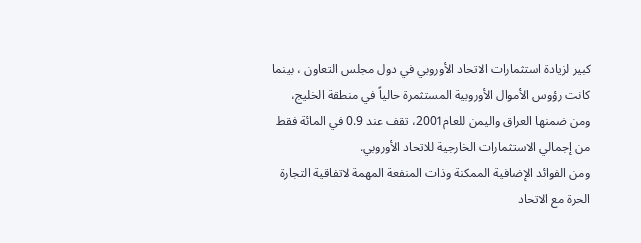كبير لزيادة استثمارات الاتحاد الأوروبي في دول مجلس التعاون ، بينما كانت رؤوس الأموال الأوروبية المستثمرة حالياً في منطقة الخليج، ومن ضمنها العراق واليمن للعام2001، تقف عند 0.9 في المائة فقط من إجمالي الاستثمارات الخارجية للاتحاد الأوروبي.
ومن الفوائد الإضافية الممكنة وذات المنفعة المهمة لاتفاقية التجارة الحرة مع الاتحاد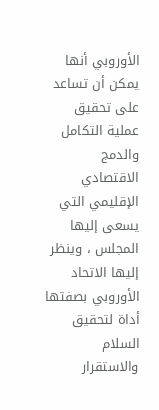الأوروبي أنها يمكن أن تساعد على تحقيق عملية التكامل والدمج الاقتصادي الإقليمي التي يسعى إليها المجلس ، وينظر إليها الاتحاد الأوروبي بصفتها أداة لتحقيق السلام والاستقرار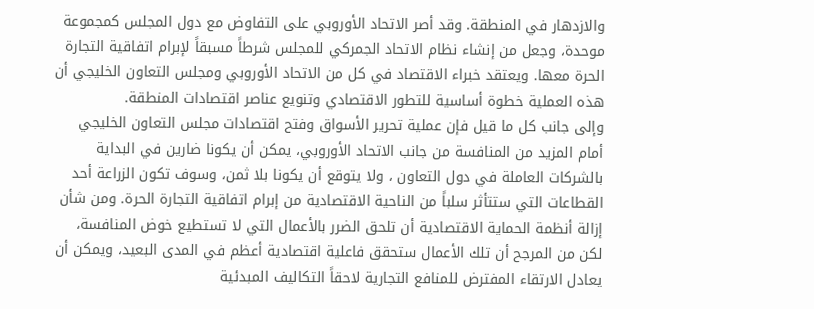والازدهار في المنطقة. وقد أصر الاتحاد الأوروبي على التفاوض مع دول المجلس كمجموعة موحدة، وجعل من إنشاء نظام الاتحاد الجمركي للمجلس شرطاً مسبقاً لإبرام اتفاقية التجارة الحرة معها. ويعتقد خبراء الاقتصاد في كل من الاتحاد الأوروبي ومجلس التعاون الخليجي أن هذه العملية خطوة أساسية للتطور الاقتصادي وتنويع عناصر اقتصادات المنطقة.
وإلى جانب كل ما قيل فإن عملية تحرير الأسواق وفتح اقتصادات مجلس التعاون الخليجي أمام المزيد من المنافسة من جانب الاتحاد الأوروبي، يمكن أن يكونا ضارين في البداية بالشركات العاملة في دول التعاون ، ولا يتوقع أن يكونا بلا ثمن، وسوف تكون الزراعة أحد القطاعات التي ستتأثر سلباً من الناحية الاقتصادية من إبرام اتفاقية التجارة الحرة. ومن شأن إزالة أنظمة الحماية الاقتصادية أن تلحق الضرر بالأعمال التي لا تستطيع خوض المنافسة، لكن من المرجح أن تلك الأعمال ستحقق فاعلية اقتصادية أعظم في المدى البعيد، ويمكن أن يعادل الارتقاء المفترض للمنافع التجارية لاحقاً التكاليف المبدئية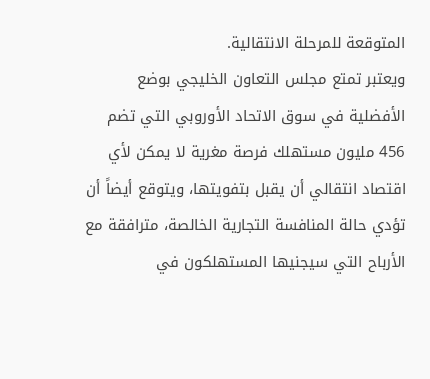المتوقعة للمرحلة الانتقالية.
ويعتبر تمتع مجلس التعاون الخليجي بوضع الأفضلية في سوق الاتحاد الأوروبي التي تضم 456 مليون مستهلك فرصة مغرية لا يمكن لأي اقتصاد انتقالي أن يقبل بتفويتها، ويتوقع أيضاً أن تؤدي حالة المنافسة التجارية الخالصة، مترافقة مع الأرباح التي سيجنيها المستهلكون في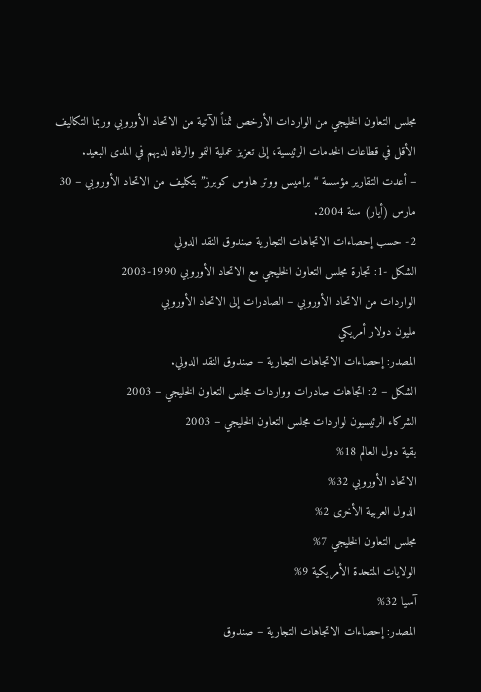مجلس التعاون الخليجي من الواردات الأرخص ثمناً الآتية من الاتحاد الأوروبي وربما التكاليف الأقل في قطاعات الخدمات الرئيسية، إلى تعزيز عملية النمو والرفاه لديهم في المدى البعيد.
– أعدت التقارير مؤسسة “براميس ووتر هاوس كوبرز” بتكليف من الاتحاد الأوروبي – 30 مارس (أيار) سنة 2004.
2- حسب إحصاءات الاتجاهات التجارية صندوق النقد الدولي
الشكل -1: تجارة مجلس التعاون الخليجي مع الاتحاد الأوروبي 1990-2003
الواردات من الاتحاد الأوروبي – الصادرات إلى الاتحاد الأوروبي
مليون دولار أمريكي
المصدر: إحصاءات الاتجاهات التجارية – صندوق النقد الدولي.
الشكل – 2: اتجاهات صادرات وواردات مجلس التعاون الخليجي – 2003
الشركاء الرئيسيون لواردات مجلس التعاون الخليجي – 2003
بقية دول العالم 18%
الاتحاد الأوروبي 32%
الدول العربية الأخرى 2%
مجلس التعاون الخليجي 7%
الولايات المتحدة الأمريكية 9%
آسيا 32%
المصدر: إحصاءات الاتجاهات التجارية – صندوق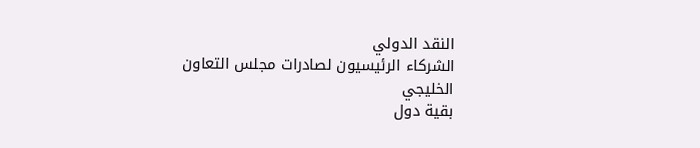النقد الدولي
الشركاء الرئيسيون لصادرات مجلس التعاون الخليجي
بقية دول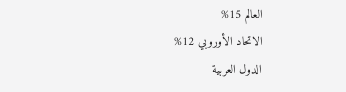العالم 15%
الاتحاد الأوروبي 12%
الدول العربية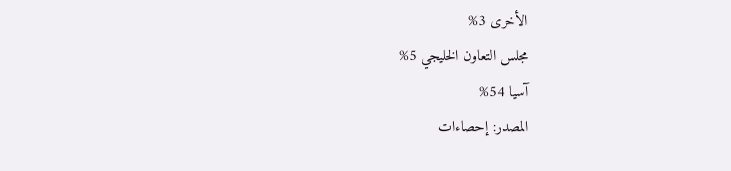الأخرى 3%
مجلس التعاون الخليجي 5%
آسيا 54%
المصدر: إحصاءات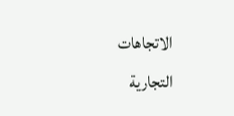الاتجاهات التجارية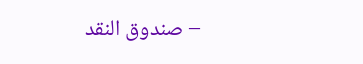– صندوق النقد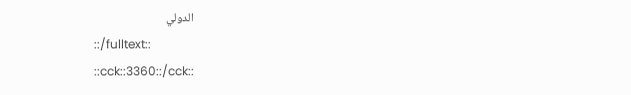الدولي
::/fulltext::
::cck::3360::/cck::